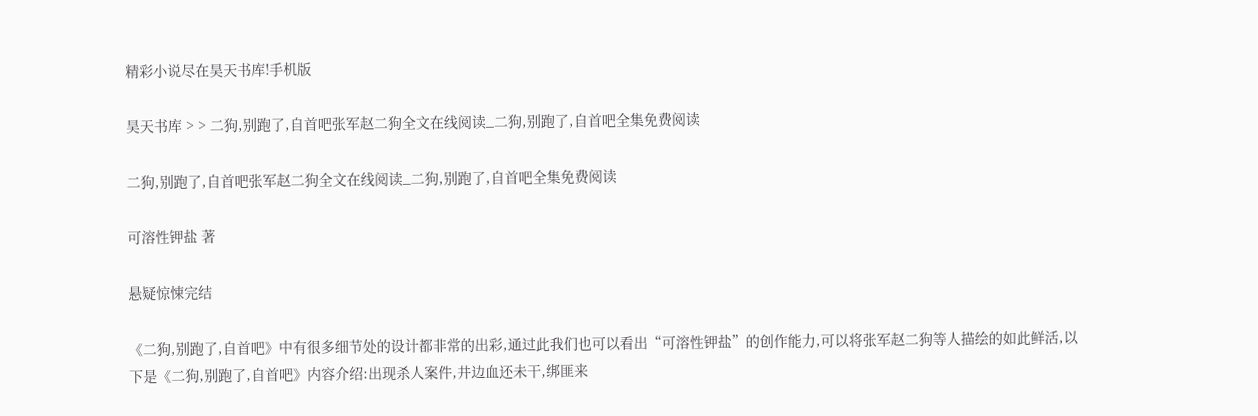精彩小说尽在昊天书库!手机版

昊天书库 > > 二狗,别跑了,自首吧张军赵二狗全文在线阅读_二狗,别跑了,自首吧全集免费阅读

二狗,别跑了,自首吧张军赵二狗全文在线阅读_二狗,别跑了,自首吧全集免费阅读

可溶性钾盐 著

悬疑惊悚完结

《二狗,别跑了,自首吧》中有很多细节处的设计都非常的出彩,通过此我们也可以看出“可溶性钾盐”的创作能力,可以将张军赵二狗等人描绘的如此鲜活,以下是《二狗,别跑了,自首吧》内容介绍:出现杀人案件,井边血还未干,绑匪来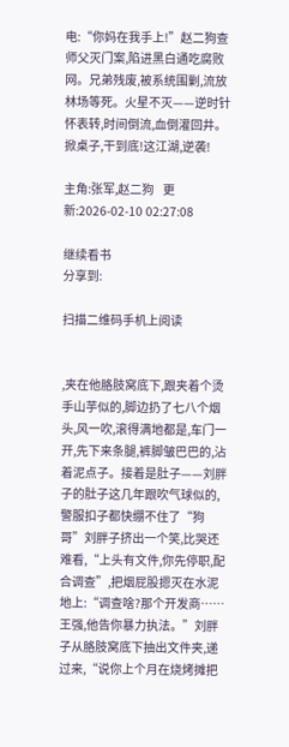电:“你妈在我手上!”赵二狗查师父灭门案,陷进黑白通吃腐败网。兄弟残废,被系统围剿,流放林场等死。火星不灭——逆时针怀表转,时间倒流,血倒灌回井。掀桌子,干到底!这江湖,逆袭!

主角:张军,赵二狗   更新:2026-02-10 02:27:08

继续看书
分享到:

扫描二维码手机上阅读


,夹在他胳肢窝底下,跟夹着个烫手山芋似的,脚边扔了七八个烟头,风一吹,滚得满地都是,车门一开,先下来条腿,裤脚皱巴巴的,沾着泥点子。接着是肚子——刘胖子的肚子这几年跟吹气球似的,警服扣子都快绷不住了“狗哥”刘胖子挤出一个笑,比哭还难看,“上头有文件,你先停职,配合调查”,把烟屁股摁灭在水泥地上:“调查啥?那个开发商……王强,他告你暴力执法。”刘胖子从胳肢窝底下抽出文件夹,递过来,“说你上个月在烧烤摊把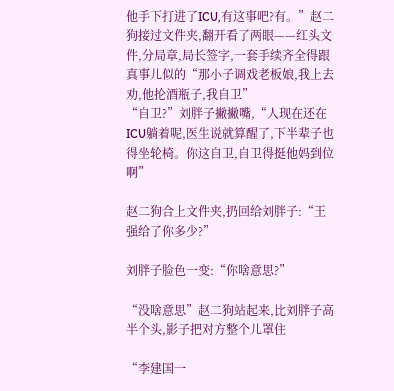他手下打进了ICU,有这事吧?有。”赵二狗接过文件夹,翻开看了两眼——红头文件,分局章,局长签字,一套手续齐全得跟真事儿似的“那小子调戏老板娘,我上去劝,他抡酒瓶子,我自卫”
“自卫?”刘胖子撇撇嘴,“人现在还在ICU躺着呢,医生说就算醒了,下半辈子也得坐轮椅。你这自卫,自卫得挺他妈到位啊”

赵二狗合上文件夹,扔回给刘胖子:“王强给了你多少?”

刘胖子脸色一变:“你啥意思?”

“没啥意思”赵二狗站起来,比刘胖子高半个头,影子把对方整个儿罩住

“李建国一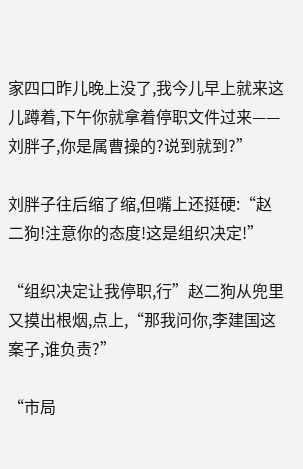家四口昨儿晚上没了,我今儿早上就来这儿蹲着,下午你就拿着停职文件过来——刘胖子,你是属曹操的?说到就到?”

刘胖子往后缩了缩,但嘴上还挺硬:“赵二狗!注意你的态度!这是组织决定!”

“组织决定让我停职,行”赵二狗从兜里又摸出根烟,点上,“那我问你,李建国这案子,谁负责?”

“市局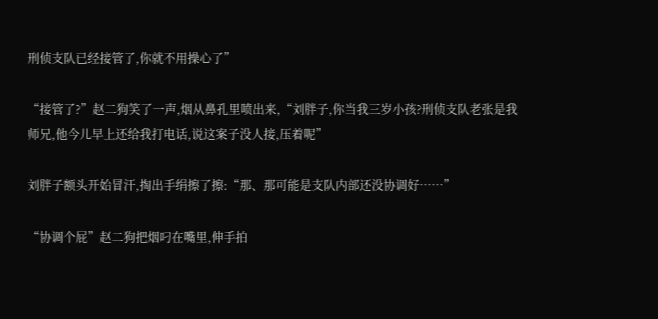刑侦支队已经接管了,你就不用操心了”

“接管了?”赵二狗笑了一声,烟从鼻孔里喷出来,“刘胖子,你当我三岁小孩?刑侦支队老张是我师兄,他今儿早上还给我打电话,说这案子没人接,压着呢”

刘胖子额头开始冒汗,掏出手绢擦了擦:“那、那可能是支队内部还没协调好……”

“协调个屁”赵二狗把烟叼在嘴里,伸手拍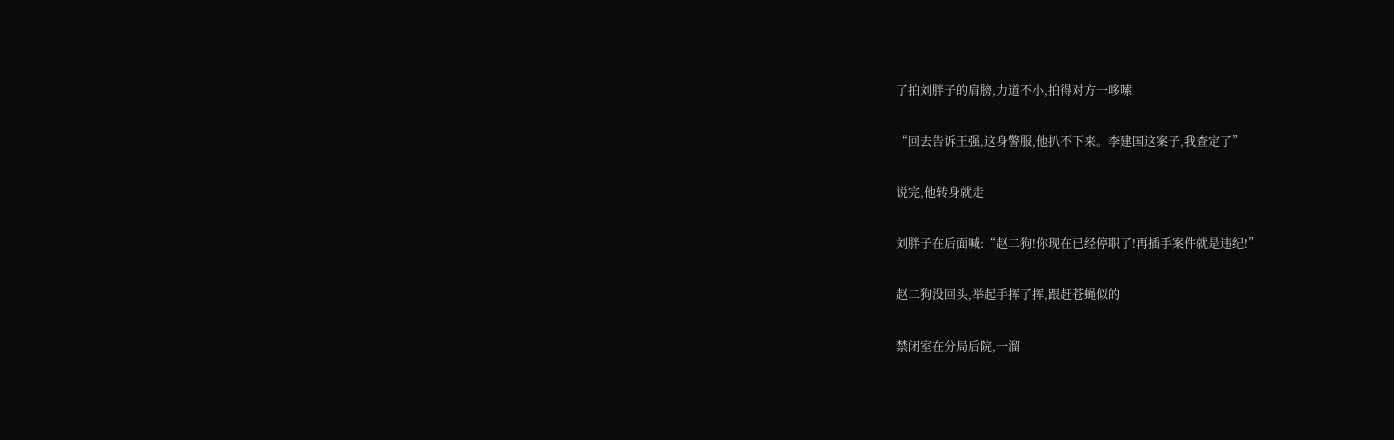了拍刘胖子的肩膀,力道不小,拍得对方一哆嗦

“回去告诉王强,这身警服,他扒不下来。李建国这案子,我查定了”

说完,他转身就走

刘胖子在后面喊:“赵二狗!你现在已经停职了!再插手案件就是违纪!”

赵二狗没回头,举起手挥了挥,跟赶苍蝇似的

禁闭室在分局后院,一溜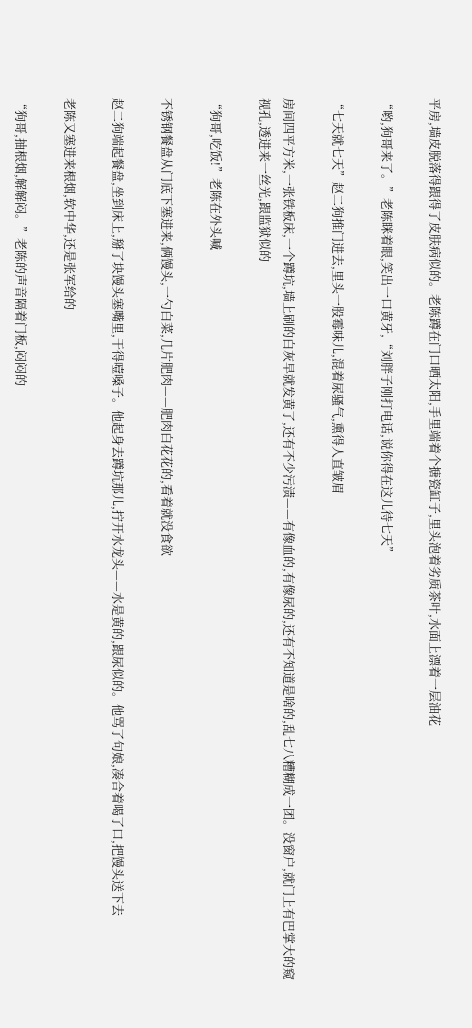平房,墙皮脱落得跟得了皮肤病似的。老陈蹲在门口晒太阳,手里端着个搪瓷缸子,里头泡着劣质茶叶,水面上漂着一层油花

“哟,狗哥来了。”老陈眯着眼,笑出一口黄牙,“刘胖子刚打电话,说你得在这儿待七天”

“七天就七天”赵二狗推门进去,里头一股霉味儿,混着尿骚气,熏得人直皱眉

房间四平方米,一张铁板床,一个蹲坑,墙上刷的白灰早就发黄了,还有不少污渍——有像血的,有像尿的,还有不知道是啥的,乱七八糟糊成一团。没窗户,就门上有巴掌大的窥视孔,透进来一丝光,跟监狱似的

“狗哥,吃饭!”老陈在外头喊

不锈钢餐盘从门底下塞进来,俩馒头,一勺白菜,几片肥肉——肥肉白花花的,看着就没食欲

赵二狗端起餐盘,坐到床上,掰了块馒头塞嘴里,干得噎嗓子。他起身去蹲坑那儿,拧开水龙头——水是黄的,跟尿似的。他骂了句娘,凑合着喝了口,把馒头送下去

老陈又塞进来根烟,软中华,还是张军给的

“狗哥,抽根烟,解解闷。”老陈的声音隔着门板,闷闷的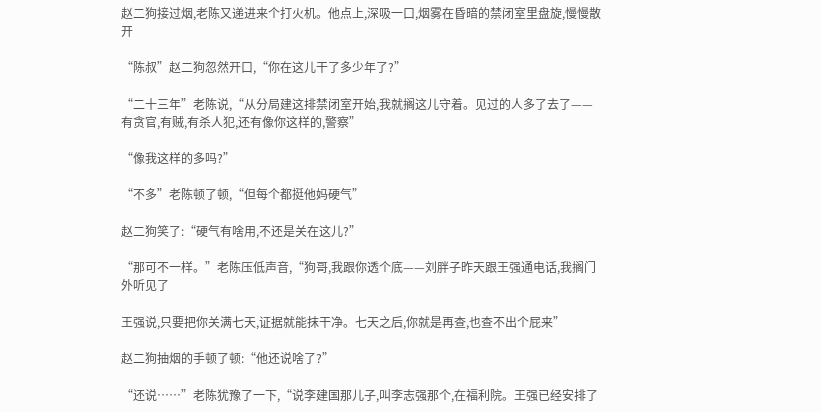赵二狗接过烟,老陈又递进来个打火机。他点上,深吸一口,烟雾在昏暗的禁闭室里盘旋,慢慢散开

“陈叔”赵二狗忽然开口,“你在这儿干了多少年了?”

“二十三年”老陈说,“从分局建这排禁闭室开始,我就搁这儿守着。见过的人多了去了——有贪官,有贼,有杀人犯,还有像你这样的,警察”

“像我这样的多吗?”

“不多”老陈顿了顿,“但每个都挺他妈硬气”

赵二狗笑了:“硬气有啥用,不还是关在这儿?”

“那可不一样。”老陈压低声音,“狗哥,我跟你透个底——刘胖子昨天跟王强通电话,我搁门外听见了

王强说,只要把你关满七天,证据就能抹干净。七天之后,你就是再查,也查不出个屁来”

赵二狗抽烟的手顿了顿:“他还说啥了?”

“还说……”老陈犹豫了一下,“说李建国那儿子,叫李志强那个,在福利院。王强已经安排了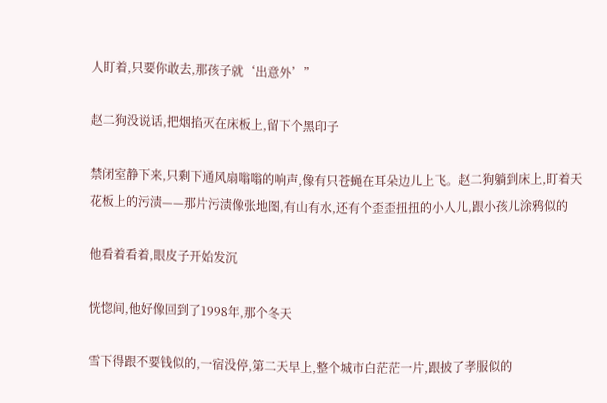人盯着,只要你敢去,那孩子就‘出意外’”

赵二狗没说话,把烟掐灭在床板上,留下个黑印子

禁闭室静下来,只剩下通风扇嗡嗡的响声,像有只苍蝇在耳朵边儿上飞。赵二狗躺到床上,盯着天花板上的污渍——那片污渍像张地图,有山有水,还有个歪歪扭扭的小人儿,跟小孩儿涂鸦似的

他看着看着,眼皮子开始发沉

恍惚间,他好像回到了1998年,那个冬天

雪下得跟不要钱似的,一宿没停,第二天早上,整个城市白茫茫一片,跟披了孝服似的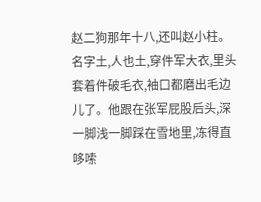赵二狗那年十八,还叫赵小柱。名字土,人也土,穿件军大衣,里头套着件破毛衣,袖口都磨出毛边儿了。他跟在张军屁股后头,深一脚浅一脚踩在雪地里,冻得直哆嗦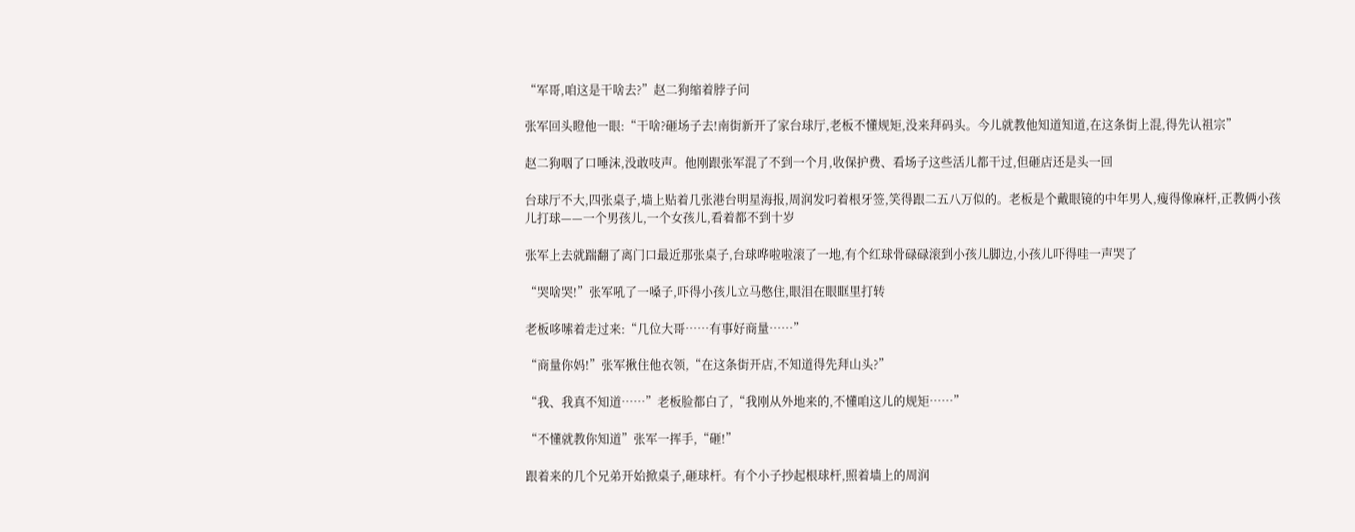“军哥,咱这是干啥去?”赵二狗缩着脖子问

张军回头瞪他一眼:“干啥?砸场子去!南街新开了家台球厅,老板不懂规矩,没来拜码头。今儿就教他知道知道,在这条街上混,得先认祖宗”

赵二狗咽了口唾沫,没敢吱声。他刚跟张军混了不到一个月,收保护费、看场子这些活儿都干过,但砸店还是头一回

台球厅不大,四张桌子,墙上贴着几张港台明星海报,周润发叼着根牙签,笑得跟二五八万似的。老板是个戴眼镜的中年男人,瘦得像麻杆,正教俩小孩儿打球——一个男孩儿,一个女孩儿,看着都不到十岁

张军上去就踹翻了离门口最近那张桌子,台球哗啦啦滚了一地,有个红球骨碌碌滚到小孩儿脚边,小孩儿吓得哇一声哭了

“哭啥哭!”张军吼了一嗓子,吓得小孩儿立马憋住,眼泪在眼眶里打转

老板哆嗦着走过来:“几位大哥……有事好商量……”

“商量你妈!”张军揪住他衣领,“在这条街开店,不知道得先拜山头?”

“我、我真不知道……”老板脸都白了,“我刚从外地来的,不懂咱这儿的规矩……”

“不懂就教你知道”张军一挥手,“砸!”

跟着来的几个兄弟开始掀桌子,砸球杆。有个小子抄起根球杆,照着墙上的周润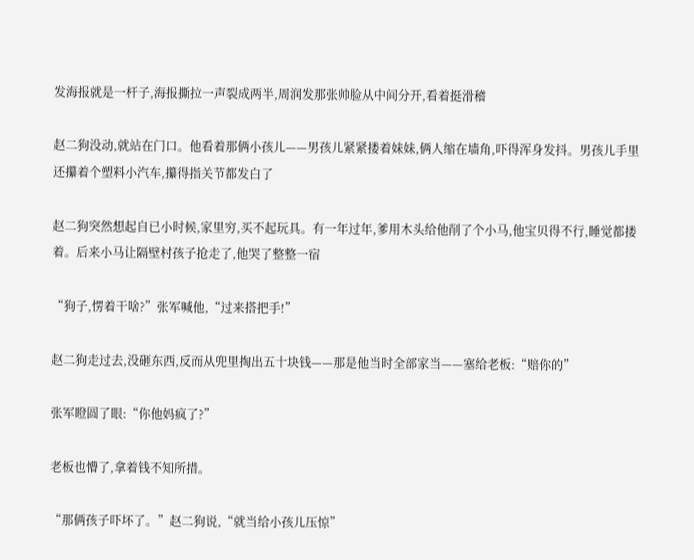发海报就是一杆子,海报撕拉一声裂成两半,周润发那张帅脸从中间分开,看着挺滑稽

赵二狗没动,就站在门口。他看着那俩小孩儿——男孩儿紧紧搂着妹妹,俩人缩在墙角,吓得浑身发抖。男孩儿手里还攥着个塑料小汽车,攥得指关节都发白了

赵二狗突然想起自已小时候,家里穷,买不起玩具。有一年过年,爹用木头给他削了个小马,他宝贝得不行,睡觉都搂着。后来小马让隔壁村孩子抢走了,他哭了整整一宿

“狗子,愣着干啥?”张军喊他,“过来搭把手!”

赵二狗走过去,没砸东西,反而从兜里掏出五十块钱——那是他当时全部家当——塞给老板:“赔你的”

张军瞪圆了眼:“你他妈疯了?”

老板也懵了,拿着钱不知所措。

“那俩孩子吓坏了。”赵二狗说,“就当给小孩儿压惊”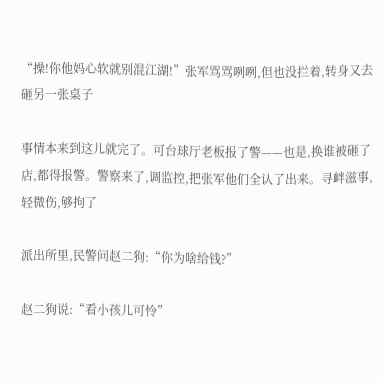“操!你他妈心软就别混江湖!”张军骂骂咧咧,但也没拦着,转身又去砸另一张桌子

事情本来到这儿就完了。可台球厅老板报了警——也是,换谁被砸了店,都得报警。警察来了,调监控,把张军他们全认了出来。寻衅滋事,轻微伤,够拘了

派出所里,民警问赵二狗:“你为啥给钱?”

赵二狗说:“看小孩儿可怜”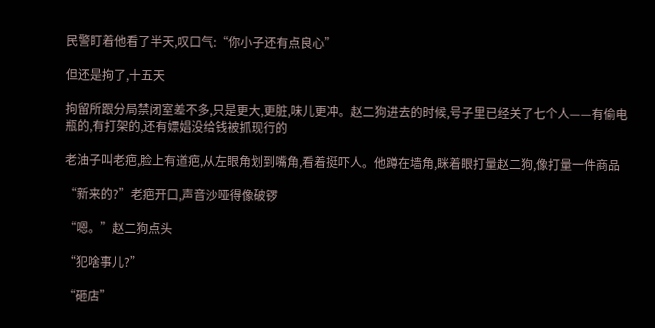民警盯着他看了半天,叹口气:“你小子还有点良心”

但还是拘了,十五天

拘留所跟分局禁闭室差不多,只是更大,更脏,味儿更冲。赵二狗进去的时候,号子里已经关了七个人——有偷电瓶的,有打架的,还有嫖娼没给钱被抓现行的

老油子叫老疤,脸上有道疤,从左眼角划到嘴角,看着挺吓人。他蹲在墙角,眯着眼打量赵二狗,像打量一件商品

“新来的?”老疤开口,声音沙哑得像破锣

“嗯。”赵二狗点头

“犯啥事儿?”

“砸店”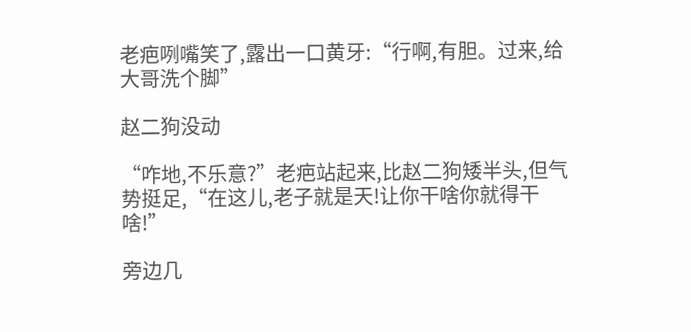老疤咧嘴笑了,露出一口黄牙:“行啊,有胆。过来,给大哥洗个脚”

赵二狗没动

“咋地,不乐意?”老疤站起来,比赵二狗矮半头,但气势挺足,“在这儿,老子就是天!让你干啥你就得干啥!”

旁边几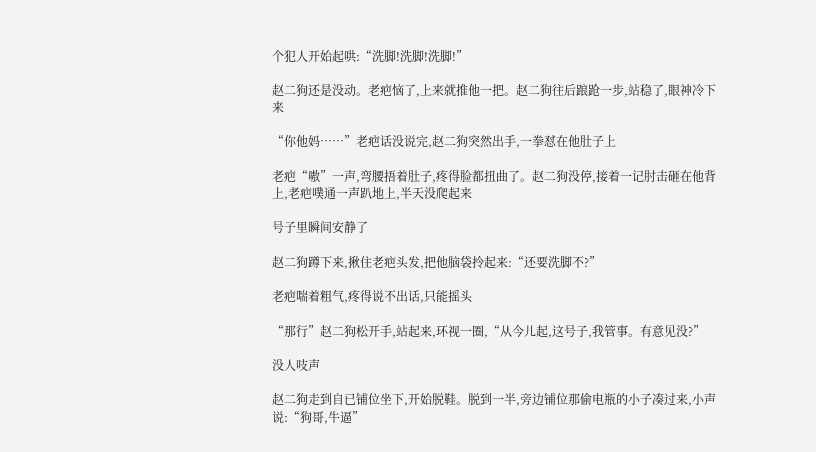个犯人开始起哄:“洗脚!洗脚!洗脚!”

赵二狗还是没动。老疤恼了,上来就推他一把。赵二狗往后踉跄一步,站稳了,眼神冷下来

“你他妈……”老疤话没说完,赵二狗突然出手,一拳怼在他肚子上

老疤“嗷”一声,弯腰捂着肚子,疼得脸都扭曲了。赵二狗没停,接着一记肘击砸在他背上,老疤噗通一声趴地上,半天没爬起来

号子里瞬间安静了

赵二狗蹲下来,揪住老疤头发,把他脑袋拎起来:“还要洗脚不?”

老疤喘着粗气,疼得说不出话,只能摇头

“那行”赵二狗松开手,站起来,环视一圈,“从今儿起,这号子,我管事。有意见没?”

没人吱声

赵二狗走到自已铺位坐下,开始脱鞋。脱到一半,旁边铺位那偷电瓶的小子凑过来,小声说:“狗哥,牛逼”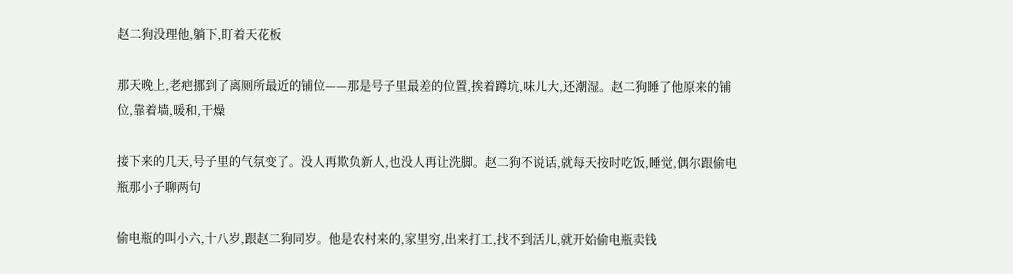赵二狗没理他,躺下,盯着天花板

那天晚上,老疤挪到了离厕所最近的铺位——那是号子里最差的位置,挨着蹲坑,味儿大,还潮湿。赵二狗睡了他原来的铺位,靠着墙,暖和,干燥

接下来的几天,号子里的气氛变了。没人再欺负新人,也没人再让洗脚。赵二狗不说话,就每天按时吃饭,睡觉,偶尔跟偷电瓶那小子聊两句

偷电瓶的叫小六,十八岁,跟赵二狗同岁。他是农村来的,家里穷,出来打工,找不到活儿,就开始偷电瓶卖钱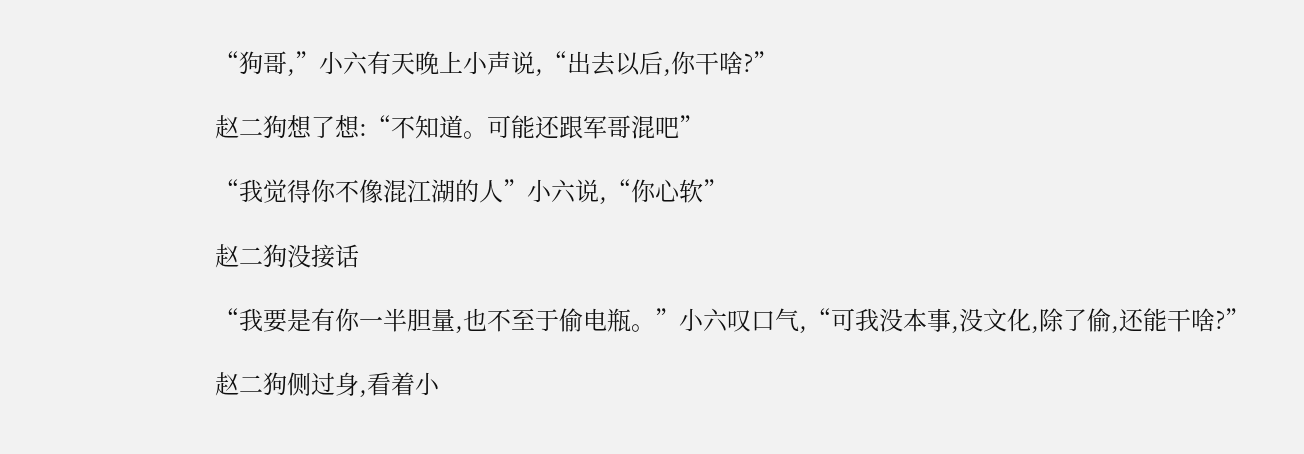“狗哥,”小六有天晚上小声说,“出去以后,你干啥?”

赵二狗想了想:“不知道。可能还跟军哥混吧”

“我觉得你不像混江湖的人”小六说,“你心软”

赵二狗没接话

“我要是有你一半胆量,也不至于偷电瓶。”小六叹口气,“可我没本事,没文化,除了偷,还能干啥?”

赵二狗侧过身,看着小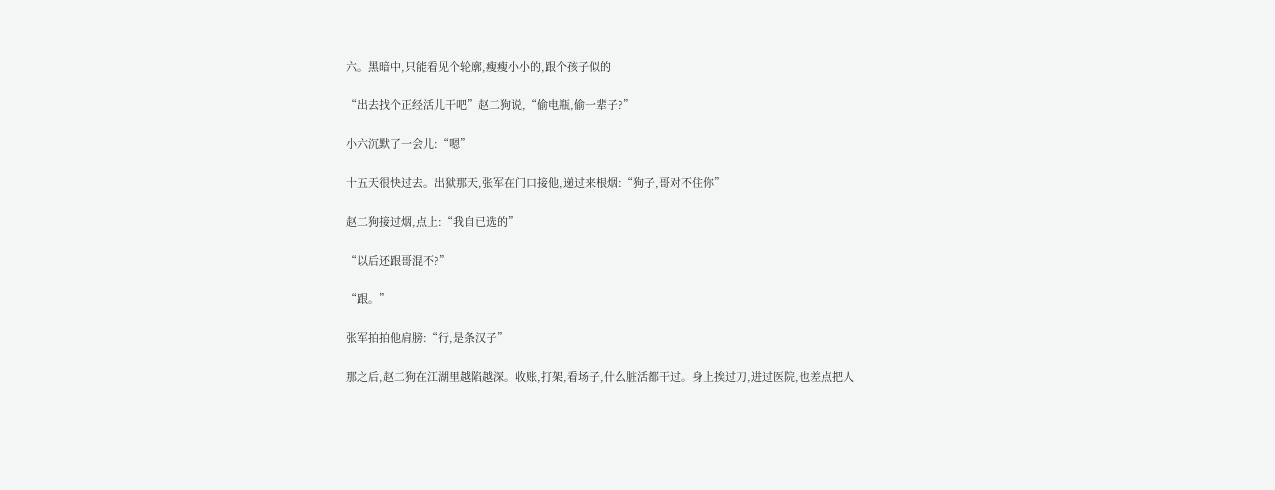六。黑暗中,只能看见个轮廓,瘦瘦小小的,跟个孩子似的

“出去找个正经活儿干吧”赵二狗说,“偷电瓶,偷一辈子?”

小六沉默了一会儿:“嗯”

十五天很快过去。出狱那天,张军在门口接他,递过来根烟:“狗子,哥对不住你”

赵二狗接过烟,点上:“我自已选的”

“以后还跟哥混不?”

“跟。”

张军拍拍他肩膀:“行,是条汉子”

那之后,赵二狗在江湖里越陷越深。收账,打架,看场子,什么脏活都干过。身上挨过刀,进过医院,也差点把人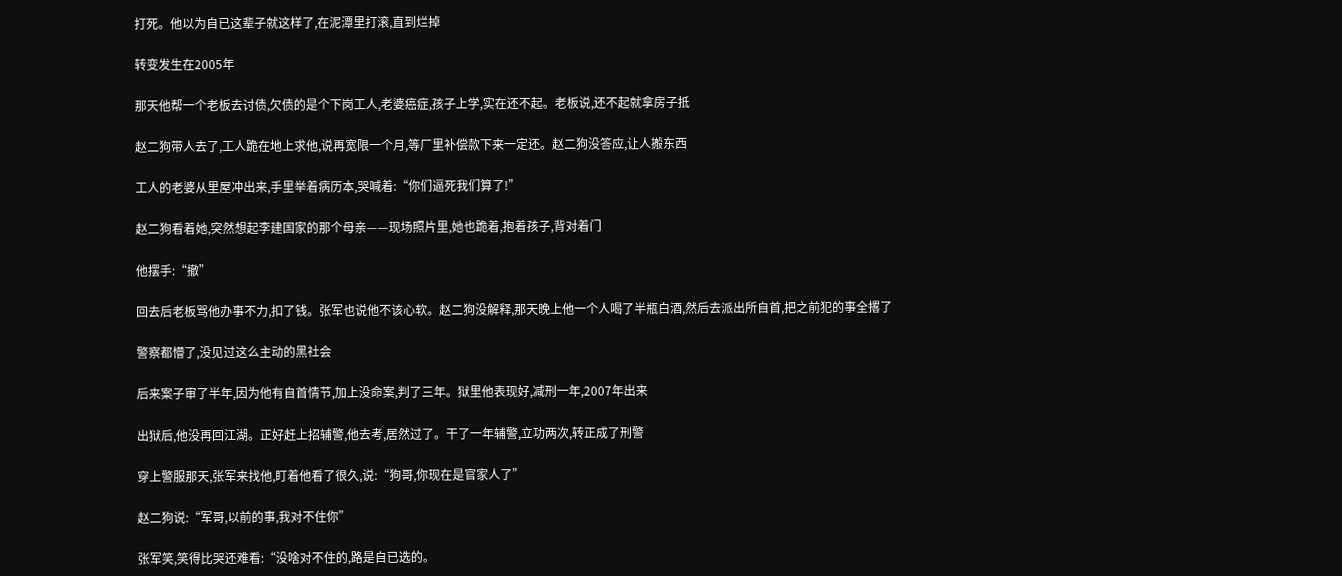打死。他以为自已这辈子就这样了,在泥潭里打滚,直到烂掉

转变发生在2005年

那天他帮一个老板去讨债,欠债的是个下岗工人,老婆癌症,孩子上学,实在还不起。老板说,还不起就拿房子抵

赵二狗带人去了,工人跪在地上求他,说再宽限一个月,等厂里补偿款下来一定还。赵二狗没答应,让人搬东西

工人的老婆从里屋冲出来,手里举着病历本,哭喊着:“你们逼死我们算了!”

赵二狗看着她,突然想起李建国家的那个母亲——现场照片里,她也跪着,抱着孩子,背对着门

他摆手:“撤”

回去后老板骂他办事不力,扣了钱。张军也说他不该心软。赵二狗没解释,那天晚上他一个人喝了半瓶白酒,然后去派出所自首,把之前犯的事全撂了

警察都懵了,没见过这么主动的黑社会

后来案子审了半年,因为他有自首情节,加上没命案,判了三年。狱里他表现好,减刑一年,2007年出来

出狱后,他没再回江湖。正好赶上招辅警,他去考,居然过了。干了一年辅警,立功两次,转正成了刑警

穿上警服那天,张军来找他,盯着他看了很久,说:“狗哥,你现在是官家人了”

赵二狗说:“军哥,以前的事,我对不住你”

张军笑,笑得比哭还难看:“没啥对不住的,路是自已选的。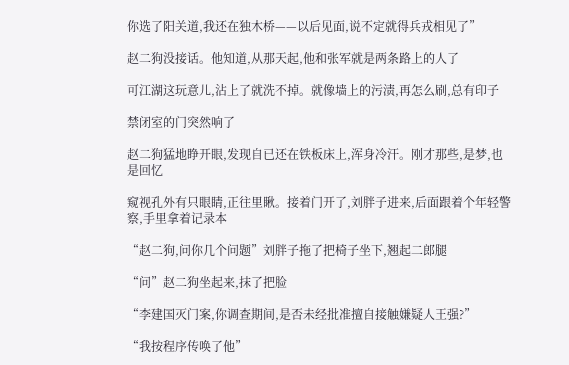你选了阳关道,我还在独木桥——以后见面,说不定就得兵戎相见了”

赵二狗没接话。他知道,从那天起,他和张军就是两条路上的人了

可江湖这玩意儿,沾上了就洗不掉。就像墙上的污渍,再怎么刷,总有印子

禁闭室的门突然响了

赵二狗猛地睁开眼,发现自已还在铁板床上,浑身冷汗。刚才那些,是梦,也是回忆

窥视孔外有只眼睛,正往里瞅。接着门开了,刘胖子进来,后面跟着个年轻警察,手里拿着记录本

“赵二狗,问你几个问题”刘胖子拖了把椅子坐下,翘起二郎腿

“问”赵二狗坐起来,抹了把脸

“李建国灭门案,你调查期间,是否未经批准擅自接触嫌疑人王强?”

“我按程序传唤了他”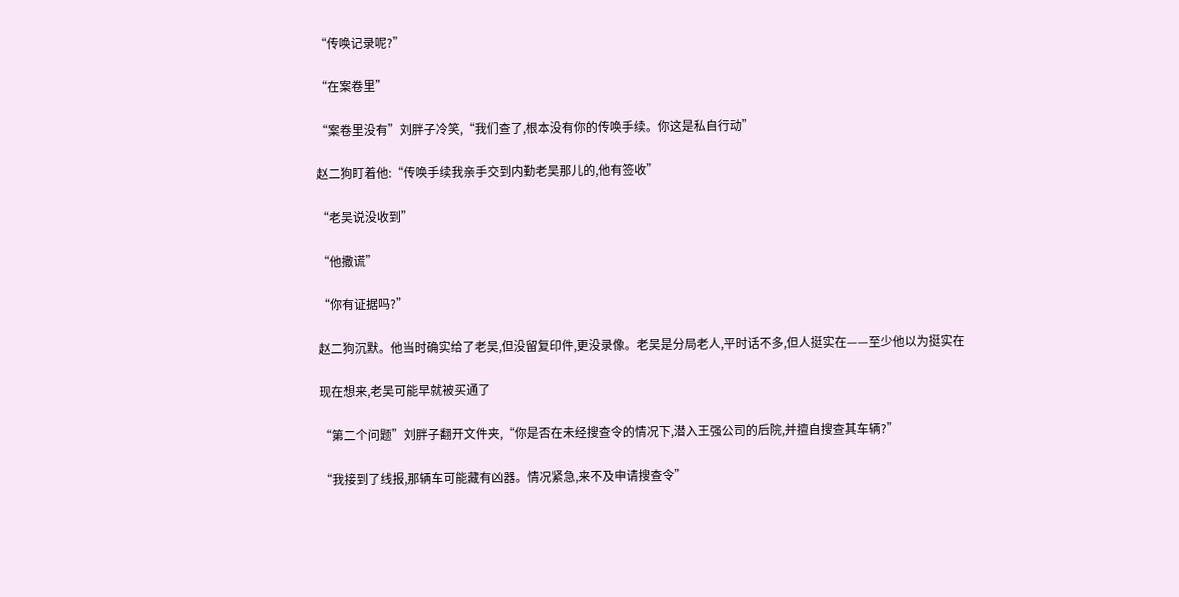“传唤记录呢?”

“在案卷里”

“案卷里没有”刘胖子冷笑,“我们查了,根本没有你的传唤手续。你这是私自行动”

赵二狗盯着他:“传唤手续我亲手交到内勤老吴那儿的,他有签收”

“老吴说没收到”

“他撒谎”

“你有证据吗?”

赵二狗沉默。他当时确实给了老吴,但没留复印件,更没录像。老吴是分局老人,平时话不多,但人挺实在——至少他以为挺实在

现在想来,老吴可能早就被买通了

“第二个问题”刘胖子翻开文件夹,“你是否在未经搜查令的情况下,潜入王强公司的后院,并擅自搜查其车辆?”

“我接到了线报,那辆车可能藏有凶器。情况紧急,来不及申请搜查令”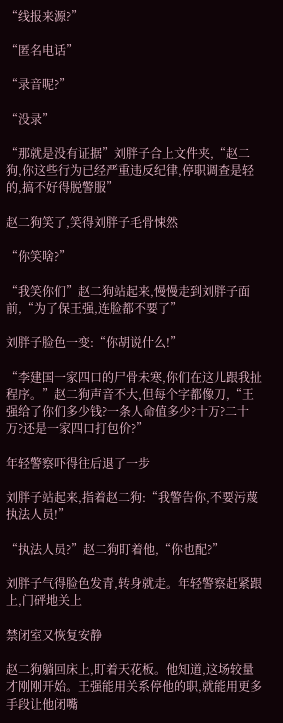“线报来源?”

“匿名电话”

“录音呢?”

“没录”

“那就是没有证据”刘胖子合上文件夹,“赵二狗,你这些行为已经严重违反纪律,停职调查是轻的,搞不好得脱警服”

赵二狗笑了,笑得刘胖子毛骨悚然

“你笑啥?”

“我笑你们”赵二狗站起来,慢慢走到刘胖子面前,“为了保王强,连脸都不要了”

刘胖子脸色一变:“你胡说什么!”

“李建国一家四口的尸骨未寒,你们在这儿跟我扯程序。”赵二狗声音不大,但每个字都像刀,“王强给了你们多少钱?一条人命值多少?十万?二十万?还是一家四口打包价?”

年轻警察吓得往后退了一步

刘胖子站起来,指着赵二狗:“我警告你,不要污蔑执法人员!”

“执法人员?”赵二狗盯着他,“你也配?”

刘胖子气得脸色发青,转身就走。年轻警察赶紧跟上,门砰地关上

禁闭室又恢复安静

赵二狗躺回床上,盯着天花板。他知道,这场较量才刚刚开始。王强能用关系停他的职,就能用更多手段让他闭嘴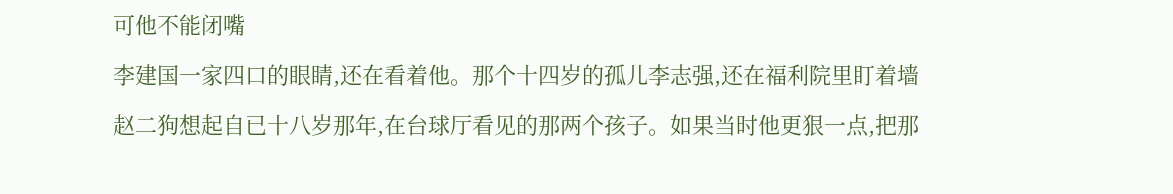可他不能闭嘴

李建国一家四口的眼睛,还在看着他。那个十四岁的孤儿李志强,还在福利院里盯着墙

赵二狗想起自已十八岁那年,在台球厅看见的那两个孩子。如果当时他更狠一点,把那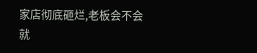家店彻底砸烂,老板会不会就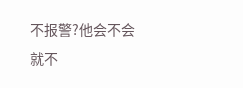不报警?他会不会就不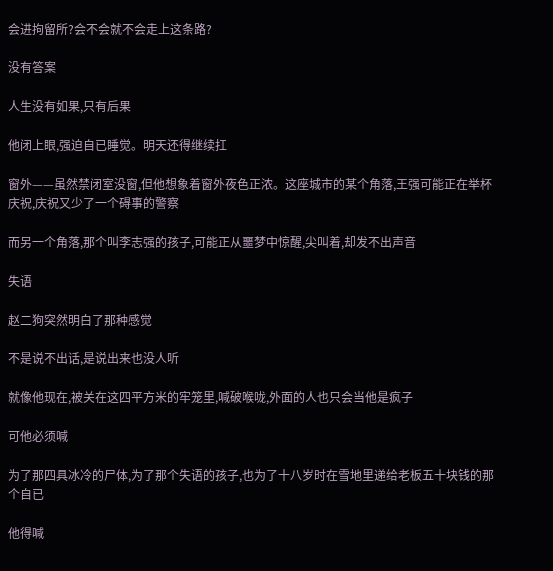会进拘留所?会不会就不会走上这条路?

没有答案

人生没有如果,只有后果

他闭上眼,强迫自已睡觉。明天还得继续扛

窗外——虽然禁闭室没窗,但他想象着窗外夜色正浓。这座城市的某个角落,王强可能正在举杯庆祝,庆祝又少了一个碍事的警察

而另一个角落,那个叫李志强的孩子,可能正从噩梦中惊醒,尖叫着,却发不出声音

失语

赵二狗突然明白了那种感觉

不是说不出话,是说出来也没人听

就像他现在,被关在这四平方米的牢笼里,喊破喉咙,外面的人也只会当他是疯子

可他必须喊

为了那四具冰冷的尸体,为了那个失语的孩子,也为了十八岁时在雪地里递给老板五十块钱的那个自已

他得喊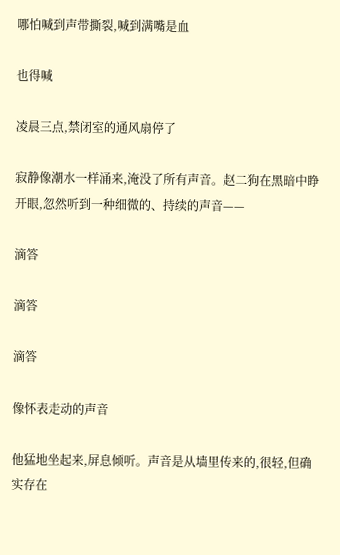哪怕喊到声带撕裂,喊到满嘴是血

也得喊

凌晨三点,禁闭室的通风扇停了

寂静像潮水一样涌来,淹没了所有声音。赵二狗在黑暗中睁开眼,忽然听到一种细微的、持续的声音——

滴答

滴答

滴答

像怀表走动的声音

他猛地坐起来,屏息倾听。声音是从墙里传来的,很轻,但确实存在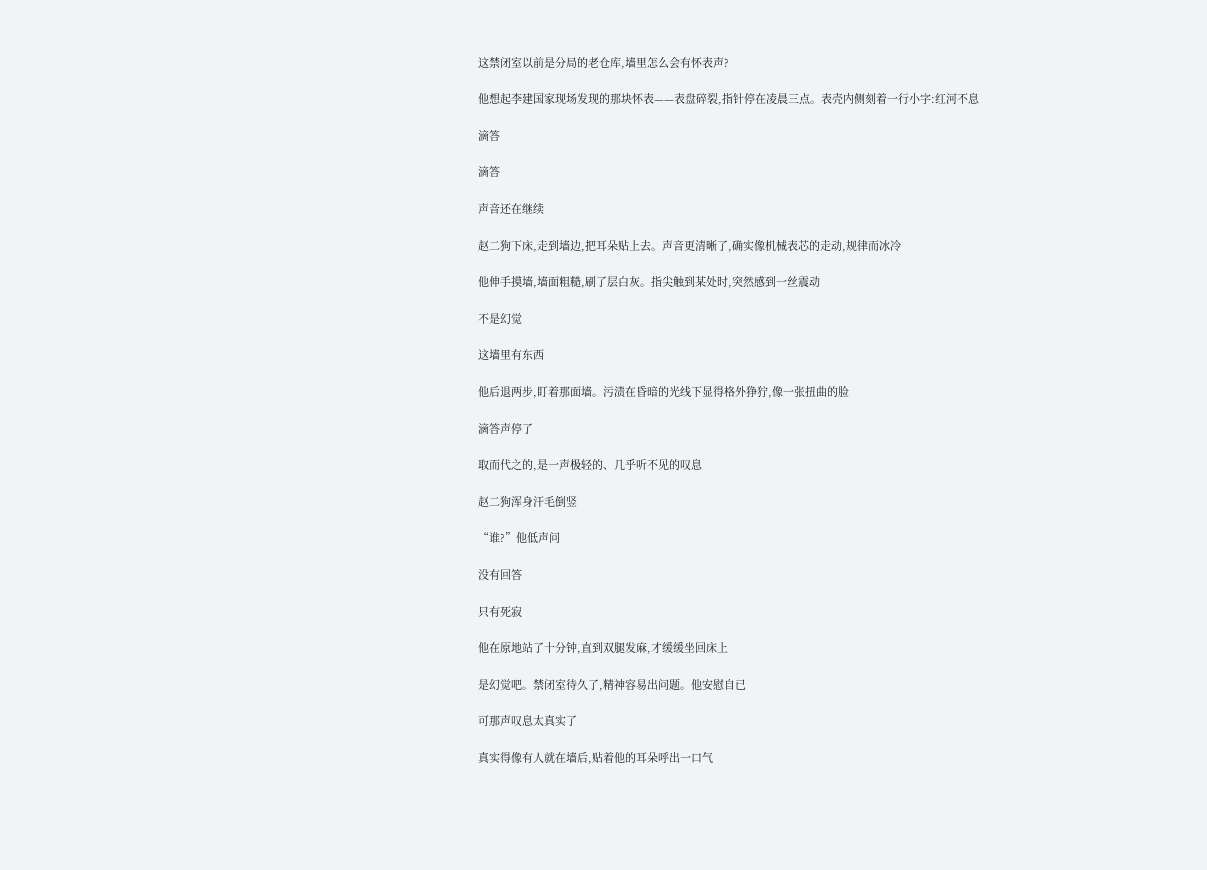这禁闭室以前是分局的老仓库,墙里怎么会有怀表声?

他想起李建国家现场发现的那块怀表——表盘碎裂,指针停在凌晨三点。表壳内侧刻着一行小字:红河不息

滴答

滴答

声音还在继续

赵二狗下床,走到墙边,把耳朵贴上去。声音更清晰了,确实像机械表芯的走动,规律而冰冷

他伸手摸墙,墙面粗糙,刷了层白灰。指尖触到某处时,突然感到一丝震动

不是幻觉

这墙里有东西

他后退两步,盯着那面墙。污渍在昏暗的光线下显得格外狰狞,像一张扭曲的脸

滴答声停了

取而代之的,是一声极轻的、几乎听不见的叹息

赵二狗浑身汗毛倒竖

“谁?”他低声问

没有回答

只有死寂

他在原地站了十分钟,直到双腿发麻,才缓缓坐回床上

是幻觉吧。禁闭室待久了,精神容易出问题。他安慰自已

可那声叹息太真实了

真实得像有人就在墙后,贴着他的耳朵呼出一口气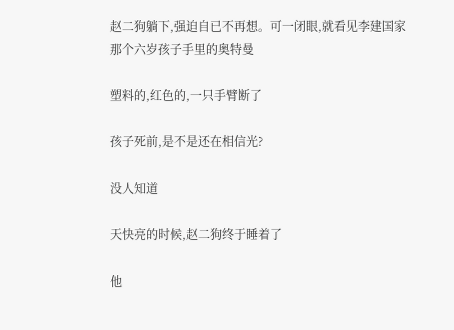赵二狗躺下,强迫自已不再想。可一闭眼,就看见李建国家那个六岁孩子手里的奥特曼

塑料的,红色的,一只手臂断了

孩子死前,是不是还在相信光?

没人知道

天快亮的时候,赵二狗终于睡着了

他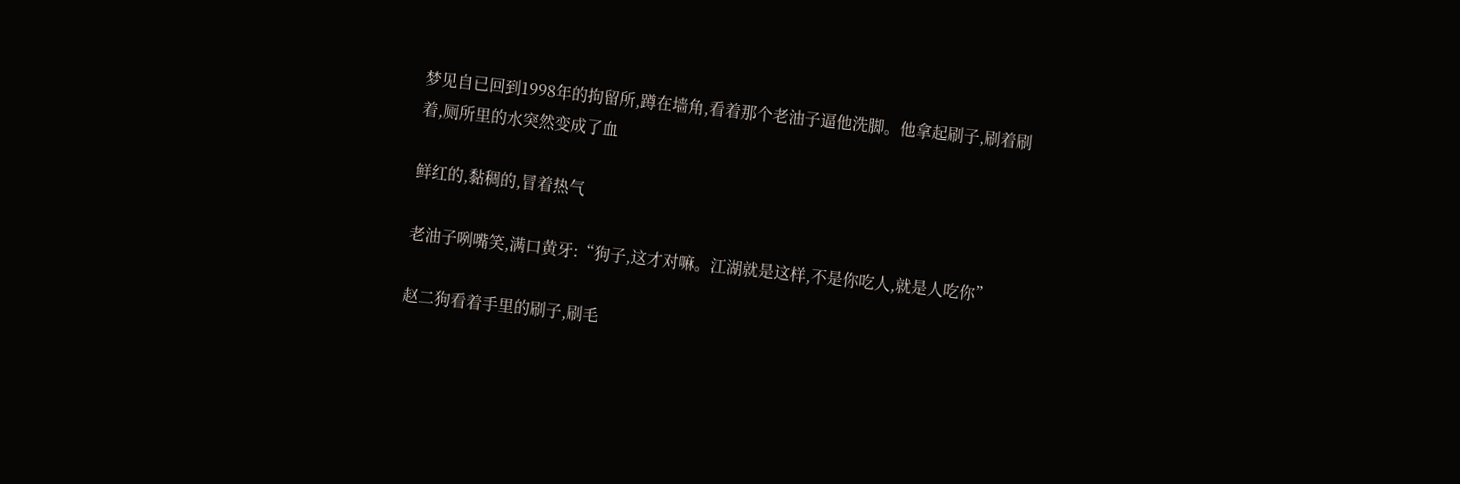梦见自已回到1998年的拘留所,蹲在墙角,看着那个老油子逼他洗脚。他拿起刷子,刷着刷着,厕所里的水突然变成了血

鲜红的,黏稠的,冒着热气

老油子咧嘴笑,满口黄牙:“狗子,这才对嘛。江湖就是这样,不是你吃人,就是人吃你”

赵二狗看着手里的刷子,刷毛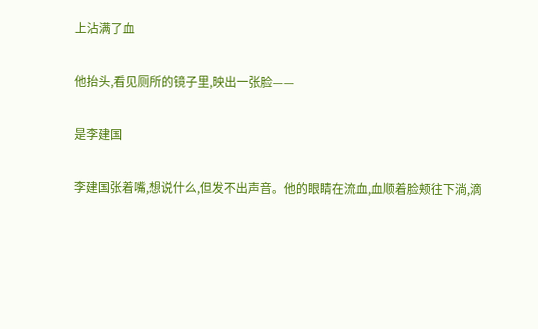上沾满了血

他抬头,看见厕所的镜子里,映出一张脸——

是李建国

李建国张着嘴,想说什么,但发不出声音。他的眼睛在流血,血顺着脸颊往下淌,滴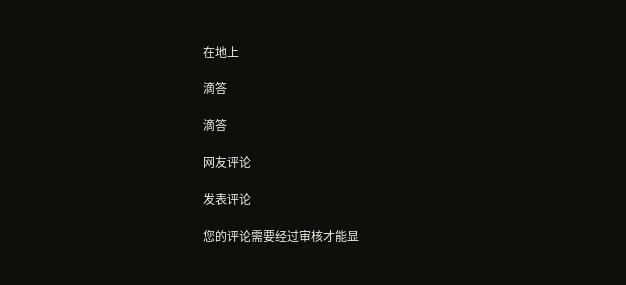在地上

滴答

滴答

网友评论

发表评论

您的评论需要经过审核才能显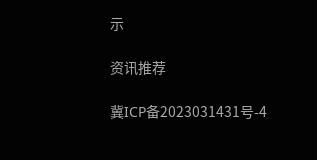示

资讯推荐

冀ICP备2023031431号-4